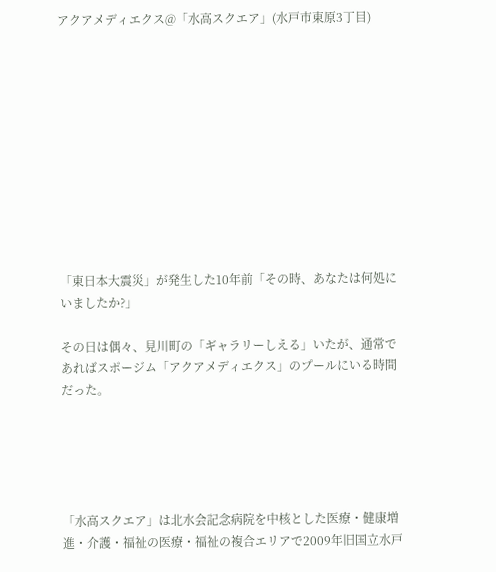アクアメディエクス@「水高スクエア」(水戸市東原3丁目)











「東日本大震災」が発生した10年前「その時、あなたは何処にいましたか?」

その日は偶々、見川町の「ギャラリーしえる」いたが、通常であればスポージム「アクアメディエクス」のプールにいる時間だった。





「水高スクエア」は北水会記念病院を中核とした医療・健康増進・介護・福祉の医療・福祉の複合エリアで2009年旧国立水戸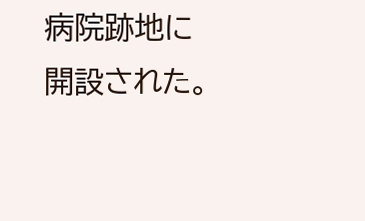病院跡地に開設された。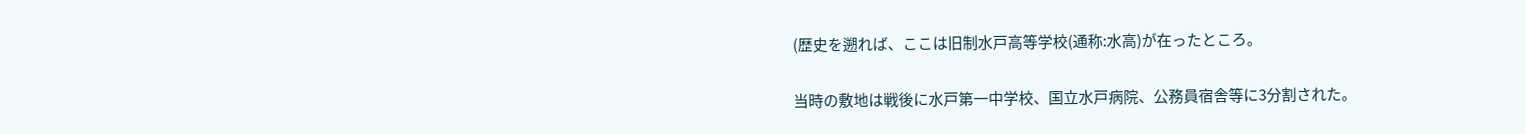(歴史を遡れば、ここは旧制水戸高等学校(通称:水高)が在ったところ。

当時の敷地は戦後に水戸第一中学校、国立水戸病院、公務員宿舎等に3分割された。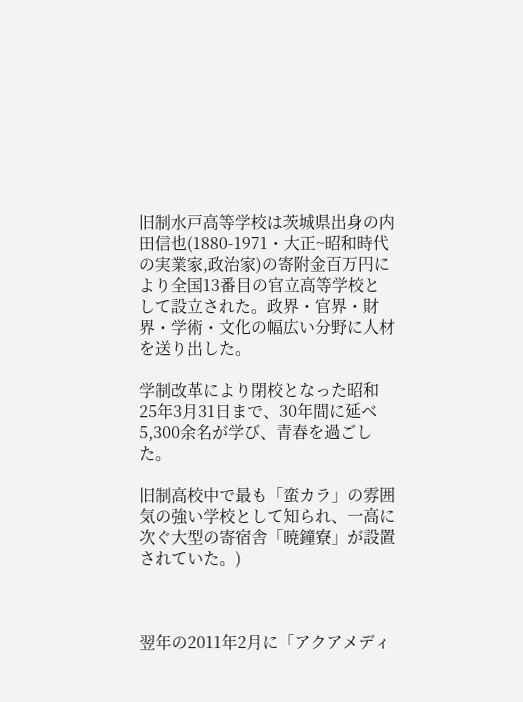旧制水戸高等学校は茨城県出身の内田信也(1880-1971・大正~昭和時代の実業家,政治家)の寄附金百万円により全国13番目の官立高等学校として設立された。政界・官界・財界・学術・文化の幅広い分野に人材を送り出した。

学制改革により閉校となった昭和25年3月31日まで、30年間に延べ5,300余名が学び、青春を過ごした。

旧制高校中で最も「蛮カラ」の雰囲気の強い学校として知られ、一高に次ぐ大型の寄宿舎「暁鐘寮」が設置されていた。)



翌年の2011年2月に「アクアメディ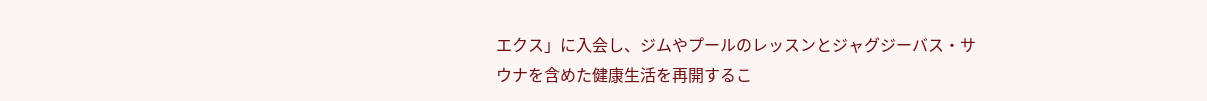エクス」に入会し、ジムやプールのレッスンとジャグジーバス・サウナを含めた健康生活を再開するこ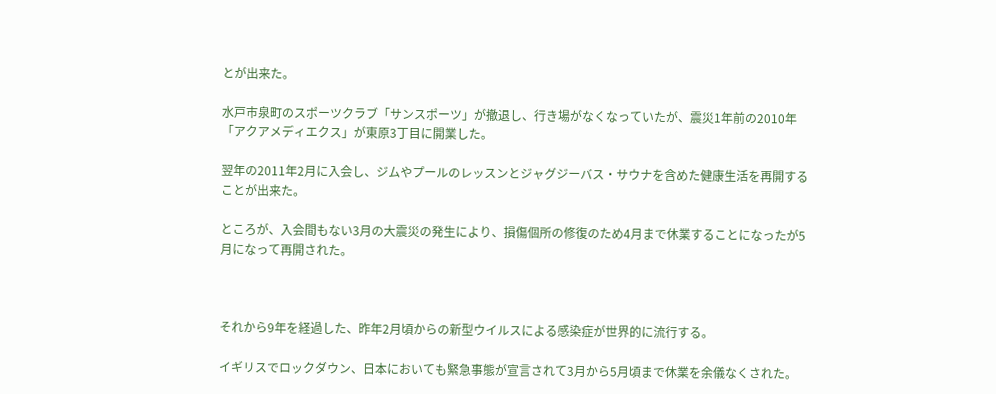とが出来た。

水戸市泉町のスポーツクラブ「サンスポーツ」が撤退し、行き場がなくなっていたが、震災1年前の2010年「アクアメディエクス」が東原3丁目に開業した。

翌年の2011年2月に入会し、ジムやプールのレッスンとジャグジーバス・サウナを含めた健康生活を再開することが出来た。

ところが、入会間もない3月の大震災の発生により、損傷個所の修復のため4月まで休業することになったが5月になって再開された。



それから9年を経過した、昨年2月頃からの新型ウイルスによる感染症が世界的に流行する。

イギリスでロックダウン、日本においても緊急事態が宣言されて3月から5月頃まで休業を余儀なくされた。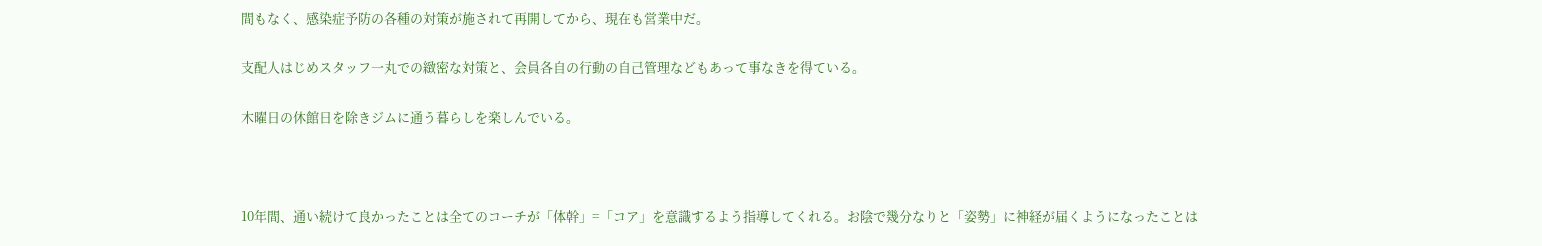間もなく、感染症予防の各種の対策が施されて再開してから、現在も営業中だ。

支配人はじめスタッフ一丸での緻密な対策と、会員各自の行動の自己管理などもあって事なきを得ている。

木曜日の休館日を除きジムに通う暮らしを楽しんでいる。



10年間、通い続けて良かったことは全てのコーチが「体幹」=「コア」を意識するよう指導してくれる。お陰で幾分なりと「姿勢」に神経が届くようになったことは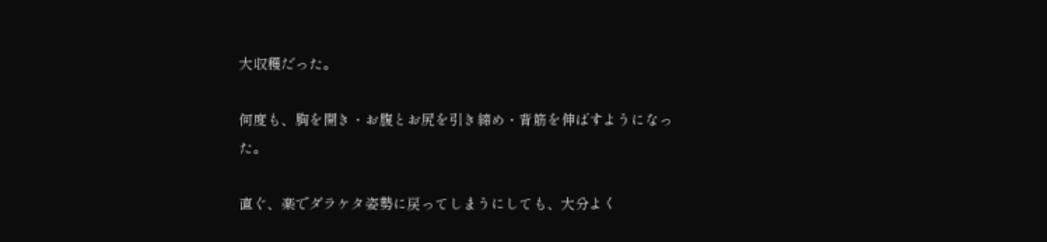大収穫だった。

何度も、胸を開き・お腹とお尻を引き締め・背筋を伸ばすようになった。

直ぐ、楽でダラケタ姿勢に戻ってしまうにしても、大分よく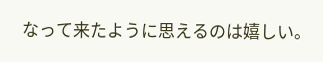なって来たように思えるのは嬉しい。